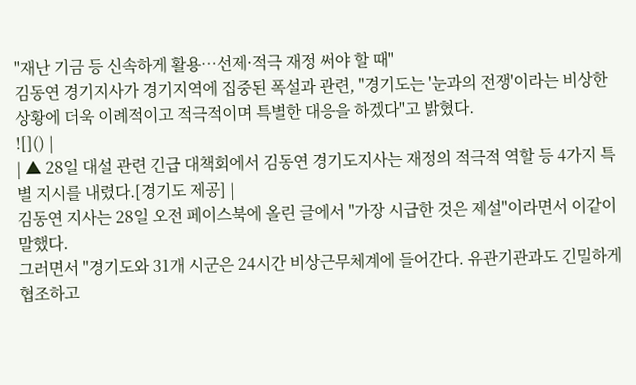"재난 기금 등 신속하게 활용…선제·적극 재정 써야 할 때"
김동연 경기지사가 경기지역에 집중된 폭설과 관련, "경기도는 '눈과의 전쟁'이라는 비상한 상황에 더욱 이례적이고 적극적이며 특별한 대응을 하겠다"고 밝혔다.
![]() |
| ▲ 28일 대설 관련 긴급 대책회에서 김동연 경기도지사는 재정의 적극적 역할 등 4가지 특별 지시를 내렸다.[경기도 제공] |
김동연 지사는 28일 오전 페이스북에 올린 글에서 "가장 시급한 것은 제설"이라면서 이같이 말했다.
그러면서 "경기도와 31개 시군은 24시간 비상근무체계에 들어간다. 유관기관과도 긴밀하게 협조하고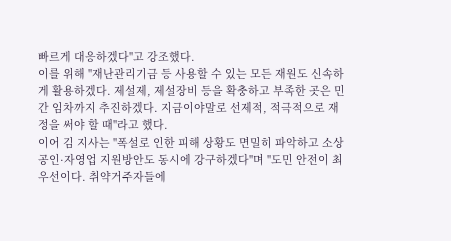빠르게 대응하겠다"고 강조했다.
이를 위해 "재난관리기금 등 사용할 수 있는 모든 재원도 신속하게 활용하겠다. 제설제, 제설장비 등을 확충하고 부족한 곳은 민간 임차까지 추진하겠다. 지금이야말로 선제적, 적극적으로 재정을 써야 할 때"라고 했다.
이어 김 지사는 "폭설로 인한 피해 상황도 면밀히 파악하고 소상공인·자영업 지원방안도 동시에 강구하겠다"며 "도민 안전이 최우선이다. 취약거주자들에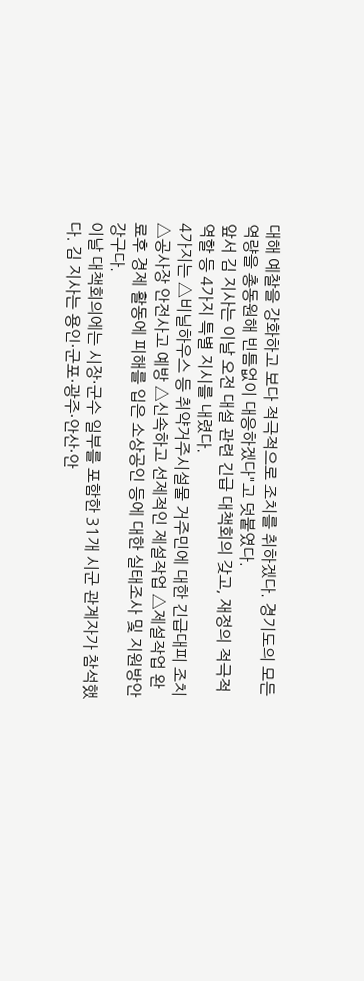대해 예찰을 강화하고 보다 적극적으로 조치를 취하겠다. 경기도의 모든 역량을 총동원해 빈틈없이 대응하겠다"고 덧붙였다.
앞서 김 지사는 이날 오전 대설 관련 긴급 대책회의 갖고, 재정의 적극적 역할 등 4가지 특별 지시를 내렸다.
4가지는 △비닐하우스 등 취약거주시설물 거주민에 대한 긴급대피 조치 △공사장 안전사고 예방 △신속하고 선제적인 제설작업 △제설작업 완료후 경제 활동에 피해를 입은 소상공인 등에 대한 실태조사 및 지원방안 강구다.
이날 대책회의에는 시장·군수 일부를 포함한 31개 시군 관계자가 참석했다. 김 지사는 용인·군포·광주·안산·안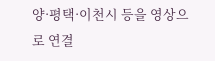양·평택·이천시 등을 영상으로 연결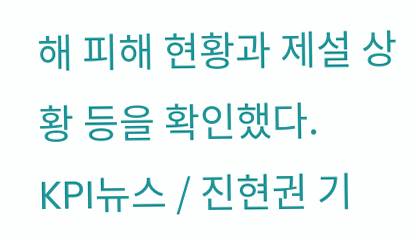해 피해 현황과 제설 상황 등을 확인했다.
KPI뉴스 / 진현권 기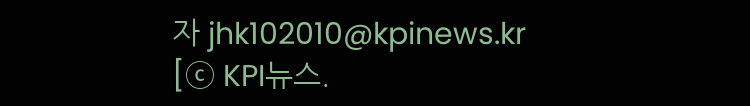자 jhk102010@kpinews.kr
[ⓒ KPI뉴스.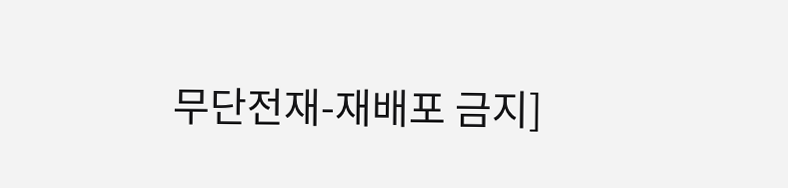무단전재-재배포 금지]